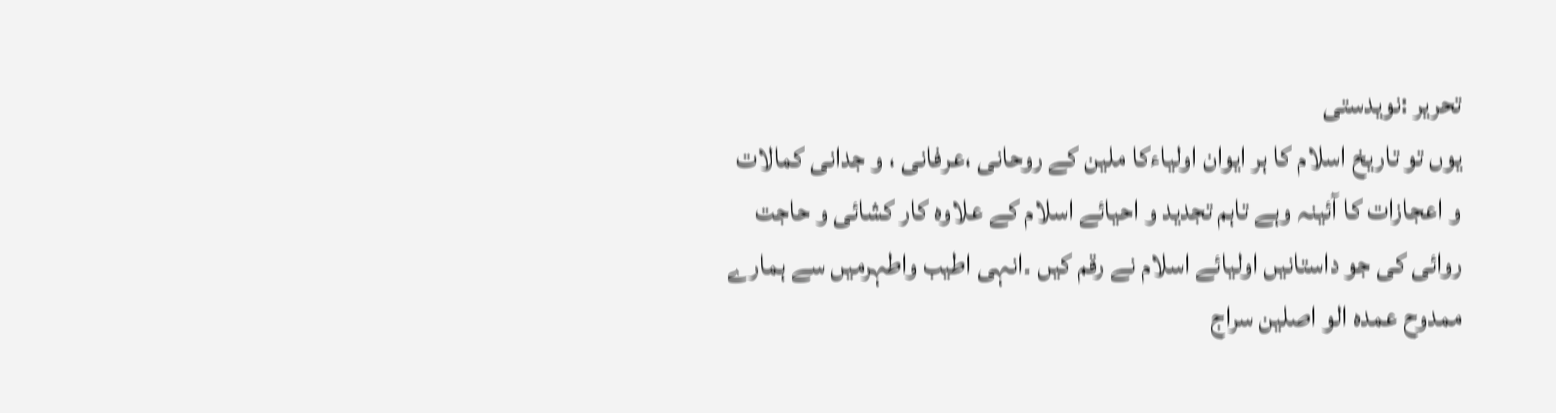تحریر :نویدستی
یوں تو تاریخ اسلام کا ہر ایوان اولیاءکا ملین کے روحانی ،عرفانی ، و جدانی کمالات و اعجازات کا آئینہ وہے تاہم تجدید و احیائے اسلام کے علاوہ کار کشائی و حاجت روائی کی جو داستانیں اولیائے اسلام نے رقم کیں ۔انہی اطیب واطہرمیں سے ہمارے ممدوح عمدہ الو اصلین سراج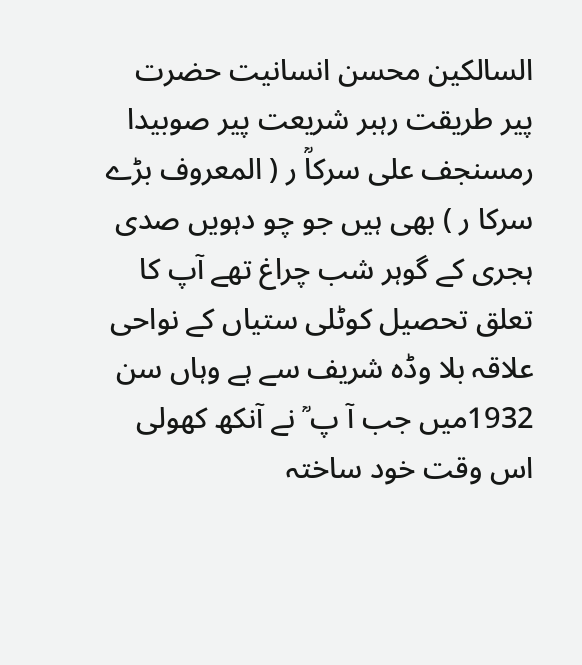السالکین محسن انسانیت حضرت پیر طریقت رہبر شریعت پیر صوبیدا رمسنجف علی سرکاؒ ر ( المعروف بڑے سرکا ر ) بھی ہیں جو چو دہویں صدی ہجری کے گوہر شب چراغ تھے آپ کا تعلق تحصیل کوٹلی ستیاں کے نواحی علاقہ بلا وڈہ شریف سے ہے وہاں سن 1932میں جب آ پ ؒ نے آنکھ کھولی اس وقت خود ساختہ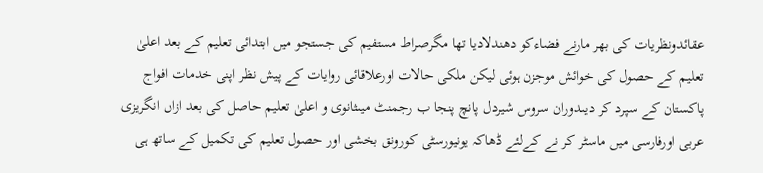عقائدونظریات کی بھر مارنے فضاءکو دھندلادیا تھا مگرصراط مستفیم کی جستجو میں ابتدائی تعلیم کے بعد اعلیٰ تعلیم کے حصول کی خوائش موجزن ہوئی لیکن ملکی حالات اورعلاقائی روایات کے پیش نظر اپنی خدمات افواج پاکستان کے سپرد کر دیںدوران سروس شیردل پانچ پنجا ب رجمنٹ میںثانوی و اعلیٰ تعلیم حاصل کی بعد ازاں انگریزی عربی اورفارسی میں ماسٹر کر نے کےلئے ڈھاکہ یونیورسٹی کورونق بخشی اور حصول تعلیم کی تکمیل کے ساتھ ہی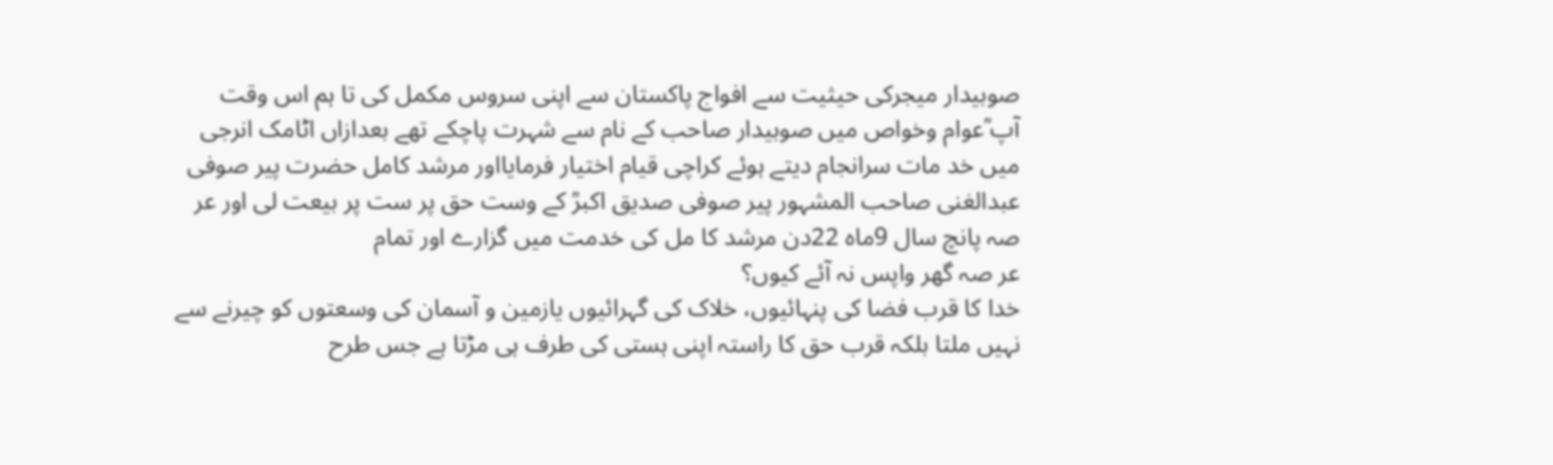صوبیدار میجرکی حیثیت سے افواج پاکستان سے اپنی سروس مکمل کی تا ہم اس وقت آپ ؒعوام وخواص میں صوبیدار صاحب کے نام سے شہرت پاچکے تھے بعدازاں اٹامک انرجی میں خد مات سرانجام دیتے ہوئے کراچی قیام اختیار فرمایااور مرشد کامل حضرت پیر صوفی عبدالغنی صاحب المشہور پیر صوفی صدیق اکبرؒ کے وست حق پر ست پر بیعت لی اور عر صہ پانچ سال 9ماہ 22دن مرشد کا مل کی خدمت میں گزارے اور تمام
عر صہ گھر واپس نہ آئے کیوں؟
خدا کا قرب فضا کی پنہائیوں، خلاک کی گہرائیوں یازمین و آسمان کی وسعتوں کو چیرنے سے نہیں ملتا بلکہ قرب حق کا راستہ اپنی ہستی کی طرف ہی مڑتا ہے جس طرح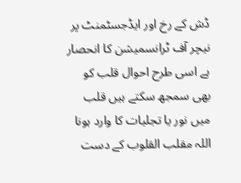ڈش کے رخ اور ایڈجسٹمنٹ پر نیچر آف ٹرانسمیشن کا انحصار ہے اسی طرح احوال قلب کو بھی سمجھ سکتے ہیں قلب میں نور یا تجلیات کا وارد ہونا اللہ مقلب القلوب کے دست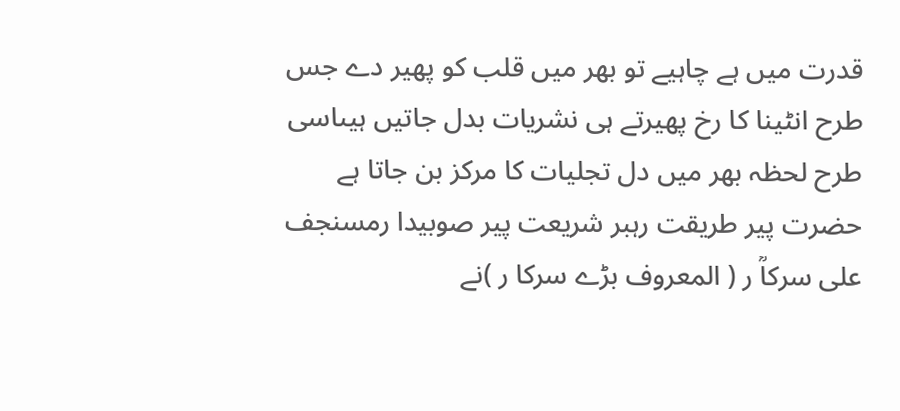قدرت میں ہے چاہیے تو بھر میں قلب کو پھیر دے جس طرح انٹینا کا رخ پھیرتے ہی نشریات بدل جاتیں ہیںاسی طرح لحظہ بھر میں دل تجلیات کا مرکز بن جاتا ہے
حضرت پیر طریقت رہبر شریعت پیر صوبیدا رمسنجف علی سرکاؒ ر ( المعروف بڑے سرکا ر )نے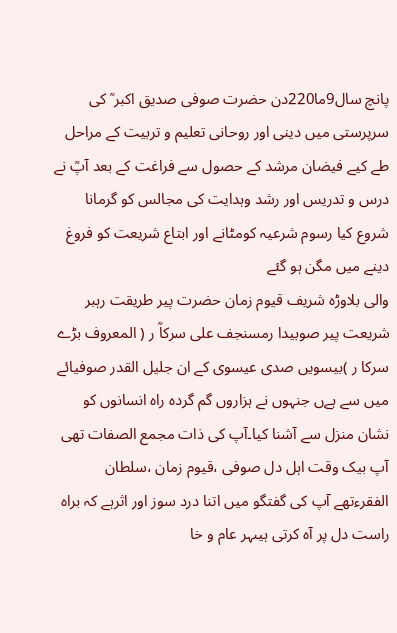پانچ سال9ما220دن حضرت صوفی صدیق اکبر ؒ کی سرپرستی میں دینی اور روحانی تعلیم و تربیت کے مراحل طے کیے فیضان مرشد کے حصول سے فراغت کے بعد آپؒ نے درس و تدریس اور رشد وہدایت کی مجالس کو گرمانا شروع کیا رسوم شرعیہ کومٹانے اور ابتاع شریعت کو فروغ دینے میں مگن ہو گئے
والی بلاوڑہ شریف قیوم زمان حضرت پیر طریقت رہبر شریعت پیر صوبیدا رمسنجف علی سرکاؒ ر ( المعروف بڑے سرکا ر )بیسویں صدی عیسوی کے ان جلیل القدر صوفیائے میں سے ہےں جنہوں نے ہزاروں گم گردہ راہ انسانوں کو نشان منزل سے آشنا کیا۔آپ کی ذات مجمع الصفات تھی آپ بیک وقت اہل دل صوفی ،قیوم زمان ،سلطان الفقرءتھے آپ کی گفتگو میں اتنا درد سوز اور اثرہے کہ براہ راست دل پر آہ کرتی ہیںہر عام و خا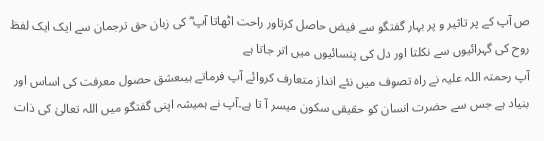ص آپ کے پر تاثیر و پر بہار گفتگو سے فیض حاصل کرتاور راحت اٹھاتا آپ ؓ کی زبان حق ترجمان سے ایک ایک لفظ روح کی گہرائیوں سے نکلتا اور دل کی پنسائیوں میں اتر جاتا ہے
آپ رحمتہ اللہ علیہ نے راہ تصوف میں نئے انداز متعارف کروائے آپ فرماتے ہیںعشق حصول معرفت کی اساس اور بنیاد ہے جس سے حضرت انسان کو حقیقی سکون میسر آ تا ہے۔آپ نے ہمیشہ اپنی گفتگو میں اللہ تعالیٰ کی ذات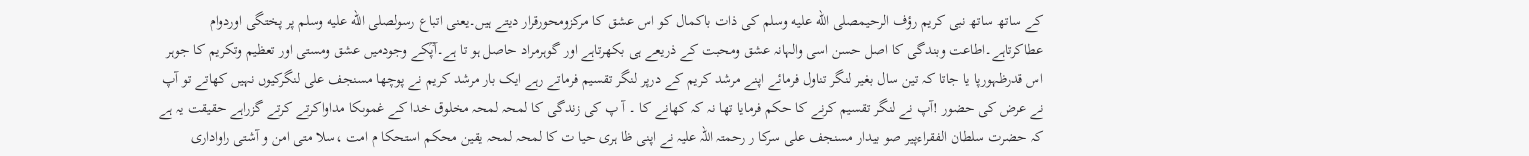کے ساتھ ساتھ نبی کریم رؤف الرحیمصلى الله عليه وسلم کی ذات باکمال کو اس عشق کا مرکزومحورقرار دیتے ہیں۔یعنی اتباع رسولصلى الله عليه وسلم پر پختگی اوردوام عطاکرتاہے۔اطاعت وبندگی کا اصل حسن اسی والہانہ عشق ومحبت کے ذریعے ہی بکھرتاہے اور گوہرمراد حاصل ہو تا ہے۔آپؒکے وجودمیں عشق ومستی اور تعظیم وتکریم کا جوہر اس قدرظہورپا یا جاتا کہ تین سال بغیر لنگر تناول فرمائے اپنے مرشد کریم کے درپر لنگر تقسیم فرماتے رہے ایک بار مرشد کریم نے پوچھا مسنجف علی لنگرکیوں نہیں کھاتے تو آپ نے عرض کی حضور !آپ نے لنگر تقسیم کرنے کا حکم فرمایا تھا نہ کہ کھانے کا ۔ آ پ کی زندگی کا لمحہ لمحہ مخلوق خدا کے غموںکا مداواکرتے کرتے گزراہے حقیقت یہ ہے کہ حضرت سلطان الفقراءپیر صو بیدار مسنجف علی سرکا ر رحمتہ اللہ علیہ نے اپنی ظا ہری حیا ت کا لمحہ لمحہ یقین محکم استحکا م امت ،سلا متی امن و آشتی راواداری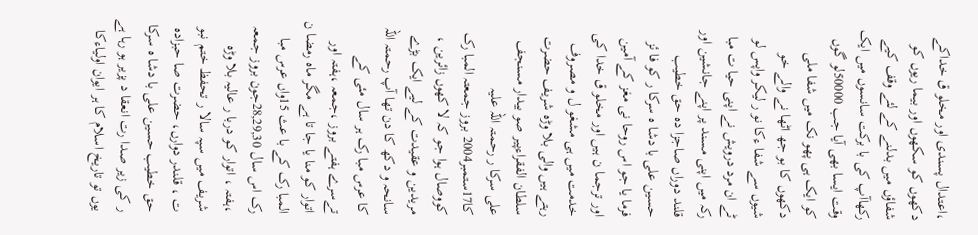،اعتدال پسندی اور مخلو ق خداکے دکھوں کو سکھوں اور بیما ریوں کو شفاؤں میں بدلنے کے لئے وقف کیے رکھاآپ کی با برکت سانسوں میں ایک وقت ایسا بھی آیا جب 50000لو گوں کو ایک ہی پھو نک میں شفا ملی دکھوں کا بو جھ اٹھا نے والے خو شیوں سے شفا ءکا نو ر لیکر واپس لو ٹے ان مرد درویش نے اپنی حیا ت مبا رکہ میں اپنی مسند پر اپنے جانشین اور قلند دوراں صاجزا دہ حق خطیب حسین علی با دشا ہ سرکا ر کو فا ئز فرما یا جو اس روحا نی مغز کے آمین اور ترجما ن ہیں اور مخلو ق خدا کی خدمت میں ہی مشغو ل و مصروف رہتے ہیں والی بلا وڑہ شریف حضرت سلطان الفقراءپیر صو بیدار مسنجف علی سرکا ر رحمتہ اللہ علیہ کا17ستمبر2004 بروز جمعتہ المبا رک کووصال ہوا جو کہ لا کھوں زائرین ، مریدین و عقیدت کے لیے ایک بڑے سانحہ و دکھ کا دن تھا آپ رحمتہ اللہ کا عرس مبا رک ہر سال مئی کے تےسرے ہفتے بروز ،جمعہ ،ہفتہ اور اتوار کو منا یا جا تا ہے مگر ماہ رمضا ن المبا رک کے با عث 15واں عرس مبا رک اس سال 28,29,30جون بروز جمعہ ،ہفتہ ، اتوار کو دربا ر عالیہ بلا وڑہ شریف میں سپہ سالا ر تحفظ ختم نبو ت ، قلندر دوارں، حضرت صا حبزادہ حق خطیب حسین علی با دشا ہ سرکا ر کی زیر صدا رت انعقا د پزیر ہو رہا ہے
یوں تو تاریخ اسلام کا ہر ایوان اولیاءکا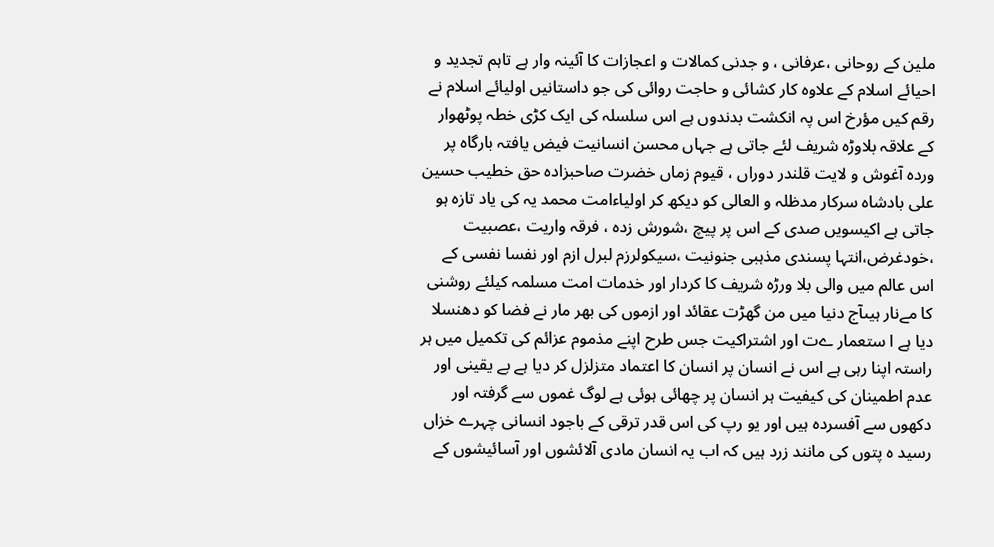ملین کے روحانی ،عرفانی ، و جدنی کمالات و اعجازات کا آئینہ وار ہے تاہم تجدید و احیائے اسلام کے علاوہ کار کشائی و حاجت روائی کی جو داستانیں اولیائے اسلام نے رقم کیں مؤرخ اس پہ انکشت بدندوں ہے اس سلسلہ کی ایک کڑی خطہ پوٹھوار کے علاقہ بلاوڑہ شریف لئے جاتی ہے جہاں محسن انسانیت فیض یافتہ بارگاہ پر وردہ آغوش و لایت قلندر دوراں ، قیوم زماں خضرت صاحبزادہ حق خطیب حسین علی بادشاہ سرکار مدظلہ و العالی کو دیکھ کر اولیاءامت محمد یہ کی یاد تازہ ہو جاتی ہے اکیسویں صدی کے اس پر پیچ ،شورش زدہ ، فرقہ واریت ،عصبیت ،خودغرض،انتہا پسندی مذہبی جنونیت ،سیکولرزم لبرل ازم اور نفسا نفسی کے اس عالم میں والی بلا ورڑہ شریف کا کردار اور خدمات امت مسلمہ کیلئے روشنی کا مےنار ہیںآج دنیا میں من گھڑت عقائد اور ازموں کی بھر مار نے فضا کو دھنسلا دیا ہے ا ستعمار ےت اور اشتراکیت جس طرح اپنے مذموم عزائم کی تکمیل میں ہر راستہ اپنا رہی ہے اس نے انسان پر انسان کا اعتماد متزلزل کر دیا ہے بے یقینی اور عدم اطمینان کی کیفیت ہر انسان پر چھائی ہوئی ہے لوگ غموں سے گرفتہ اور دکھوں سے آفسردہ ہیں اور یو رپ کی اس قدر ترقی کے باجود انسانی چہرے خزاں رسید ہ پتوں کی مانند زرد ہیں کہ اب یہ انسان مادی آلائشوں اور آسائیشوں کے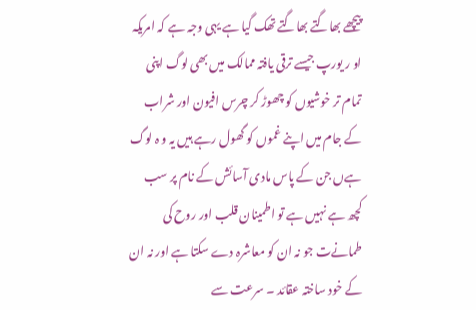پیچھے بھاگتے بھاگتے تھک گیا ہے یہی وجہ ہے کہ امریکہ او ر یورپ جیسے ترقی یافتہ ممالک میں بھی لوگ اپنی تمام تر خوشیوں کو چھوڑ کر چرس افیون اور شراب کے جام میں اپنے غموں کو گھول رہے ہیں یہ و ہ لوگ ہےں جن کے پاس مادی آسائش کے نام پر سب کچھ ہے نہیں ہے تو اطمینان قلب اور روح کی طمانےت جو نہ ان کو معاشرہ دے سکتا ہے اور نہ ان کے خود ساختہ عقائد ۔ سرعت سے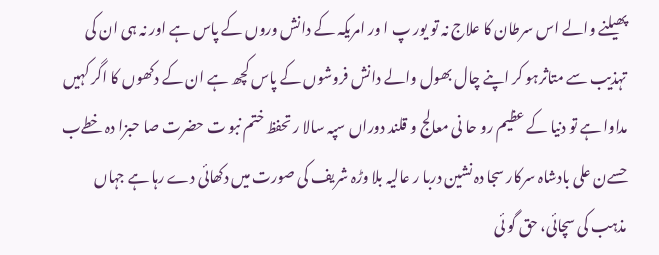پھیلنے والے اس سرطان کا علاج نہ تو یور پ ا ور امریکہ کے دانش وروں کے پاس ہے اور نہ ہی ان کی تہذیب سے متاثرہو کر اپنے چال بھول والے دانش فروشوں کے پاس کچھ ہے ان کے دکھوں کا اگر کہیں مداوا ہے تو دنیا کے عظیم رو حا نی معالج و قلند دوراں سپہ سالا ر تحفظ ختم نبو ت حضرت صا حبزا دہ خطےب حسےن علی بادشاہ سرکار سجا دہ نشین دربا ر عالیہ بلا وڑہ شریف کی صورت میں دکھائی دے رہا ہے جہاں مذہب کی سچائی، حق گو ئی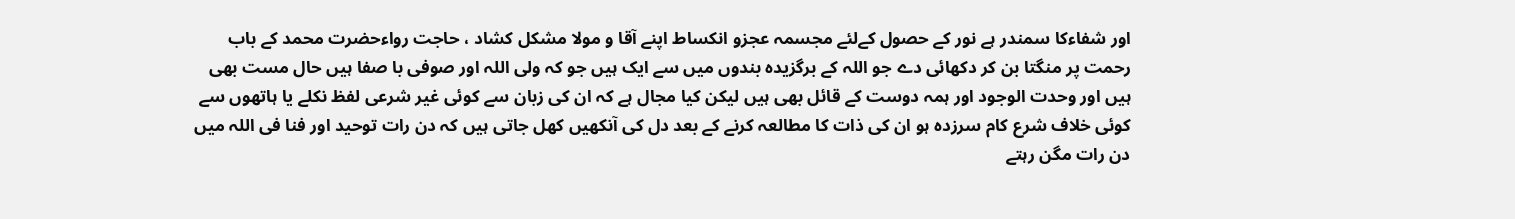اور شفاءکا سمندر ہے نور کے حصول کےلئے مجسمہ عجزو انکساط اپنے آقا و مولا مشکل کشاد ، حاجت رواءحضرت محمد کے باب رحمت پر منگتا بن کر دکھائی دے جو اللہ کے برگزیدہ بندوں میں سے ایک ہیں جو کہ ولی اللہ اور صوفی با صفا ہیں حال مست بھی ہیں اور وحدت الوجود اور ہمہ دوست کے قائل بھی ہیں لیکن کیا مجال ہے کہ ان کی زبان سے کوئی غیر شرعی لفظ نکلے یا ہاتھوں سے کوئی خلاف شرع کام سرزدہ ہو ان کی ذات کا مطالعہ کرنے کے بعد دل کی آنکھیں کھل جاتی ہیں کہ دن رات توحید اور فنا فی اللہ میں دن رات مگن رہتے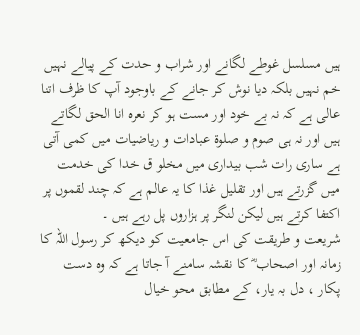ہیں مسلسل غوطے لگانے اور شراب و حدت کے پیالے نہیں خم نہیں بلکہ دیا نوش کر جانے کے باوجود آپ کا ظرف اتنا عالی ہے کہ نہ بے خود اور مست ہو کر نعرہ انا الحق لگاتے ہیں اور نہ ہی صوم و صلوة عبادات و ریاضیات میں کمی آتی ہے ساری رات شب بیداری میں مخلو ق خدا کی خدمت میں گزرتے ہیں اور تقلیل غذا کا یہ عالم ہے کہ چند لقموں پر اکتفا کرتے ہیں لیکن لنگر پر ہزاروں پل رہے ہیں ۔
شریعت و طریقت کی اس جامعیت کو دیکھ کر رسول اللہ کا زمانہ اور اصحاب ؓ کا نقشہ سامنے آ جاتا ہے کہ وہ دست پکار ، دل بہ یار، کے مطابق محو خیال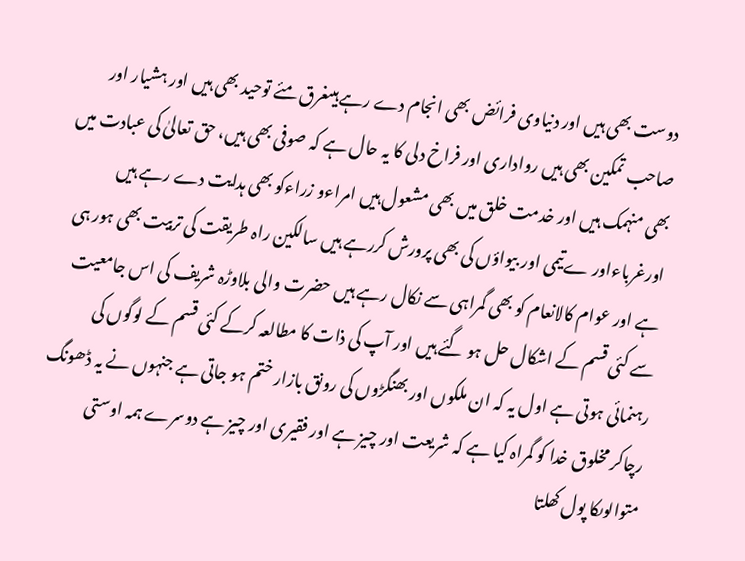دوست بھی ہیں اور دنیاوی فرائض بھی انجام دے رہے ہیںغرق مئے توحید بھی ہیں اور ہشیار اور صاحب تمکین بھی ہیں رواداری اور فراخ دلی کا یہ حال ہے کہ صوفی بھی ہیں، حق تعالیٰ کی عبادت میں بھی منہمک ہیں اور خدمت خلق میں بھی مشعول ہیں امراءو زراءکو بھی ہدایت دے رہے ہیں اورغرباءاور ےتیمی اور بیواؤں کی بھی پرورش کررہے ہیں سالکین راہ طریقت کی تربیت بھی ہور ہی ہے اور عوام کالانعام کو بھی گمراہی سے نکال رہے ہیں حضرت والی بلاوڑہ شریف کی اس جامعیت سے کئی قسم کے اشکال حل ہو گئے ہیں اور آپ کی ذات کا مطالعہ کرکے کئی قسم کے لوگوں کی رہنمائی ہوتی ہے اول یہ کہ ان ملکوں اور بھنگڑوں کی رونق بازار ختم ہو جاتی ہے جنہوں نے یہ ڈھونگ رچاکر مخلوق خدا کو گمراہ کیا ہے کہ شریعت اور چیز ہے اور فقیری اور چیز ہے دوسرے ہمہ اوستی متوالوںکا پول کھلتا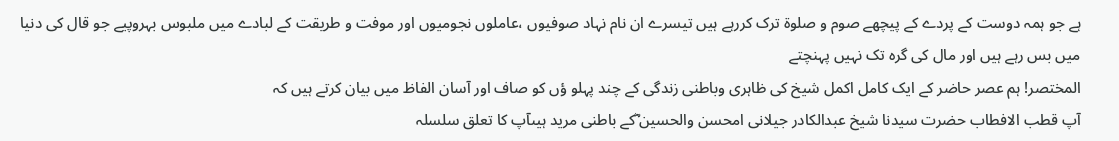ہے جو ہمہ دوست کے پردے کے پیچھے صوم و صلوة ترک کررہے ہیں تیسرے ان نام نہاد صوفیوں ،عاملوں نجومیوں اور موفت و طریقت کے لبادے میں ملبوس بہروپیے جو قال کی دنیا میں بس رہے ہیں اور مال کی گرہ تک نہیں پہنچتے
المختصر! ہم عصر حاضر کے ایک کامل اکمل شیخ کی ظاہری وباطنی زندگی کے چند پہلو ؤں کو صاف اور آسان الفاظ میں بیان کرتے ہیں کہ
آپ قطب الافطاب حضرت سیدنا شیخ عبدالکادر جیلانی امحسن والحسین ؓکے باطنی مرید ہیںآپ کا تعلق سلسلہ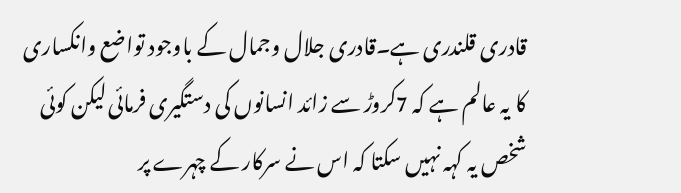قادری قلندری ہے۔قادری جلال وجمال کے باوجود تواضع وانکساری کا یہ عالم ہے کہ 7کروڑ سے زائد انسانوں کی دستگیری فرمائی لیکن کوئی شخص یہ کہہ نہیں سکتا کہ اس نے سرکار کے چہرے پر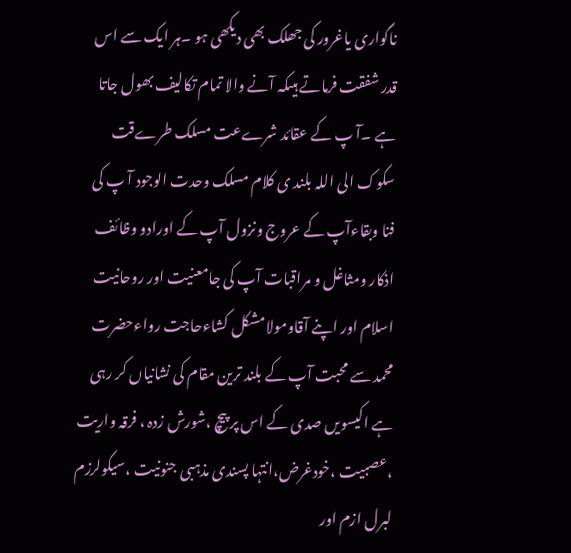ناگواری یاغرور کی جھلک بھی دیکھی ہو ۔ہر ایک سے اس قدر شفقت فرماتے ہیںکہ آنے والا تمام تکالیف بھول جاتا ہے ۔آ پ کے عقائد شرےعت مسلک طرےقت سکوک الی اللہ بلند ی کلام مسلک وحدت الوجود آ پ کی فنا وبقاءآپ کے عروج ونزول آپ کے اورادو وظائف اذکار ومثاغل و مراقبات آپ کی جامعنیت اور روحانیت اسلام اور اپنے آقاومولامشکل کشاءحاجت رواءحضرت محمد سے محبت آپ کے بلند ترین مقام کی نشانیاں کر رہی ہے اکیسویں صدی کے اس پر پیچ ،شورش زدہ ، فرقہ واریت ،عصبیت ،خودغرض،انتہا پسندی مذہبی جنونیت ،سیکولرزم لبرل ازم اور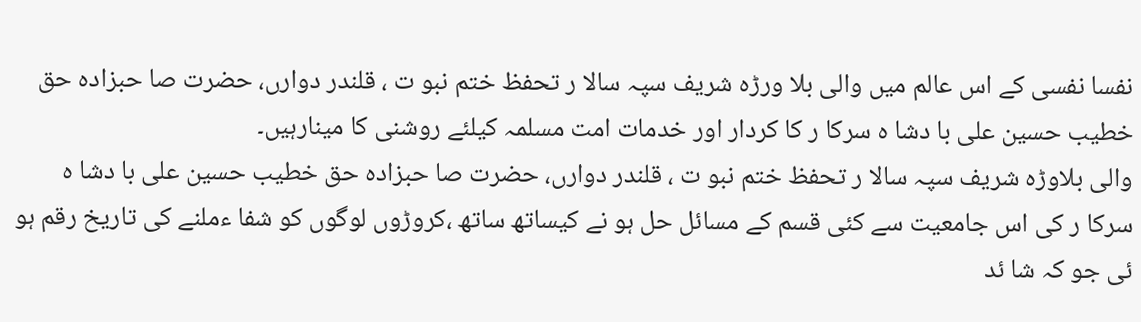نفسا نفسی کے اس عالم میں والی بلا ورڑہ شریف سپہ سالا ر تحفظ ختم نبو ت ، قلندر دوارں، حضرت صا حبزادہ حق خطیب حسین علی با دشا ہ سرکا ر کا کردار اور خدمات امت مسلمہ کیلئے روشنی کا مینارہیں۔
والی بلاوڑہ شریف سپہ سالا ر تحفظ ختم نبو ت ، قلندر دوارں، حضرت صا حبزادہ حق خطیب حسین علی با دشا ہ سرکا ر کی اس جامعیت سے کئی قسم کے مسائل حل ہو نے کیساتھ ساتھ ،کروڑوں لوگوں کو شفا ءملنے کی تاریخ رقم ہو ئی جو کہ شا ئد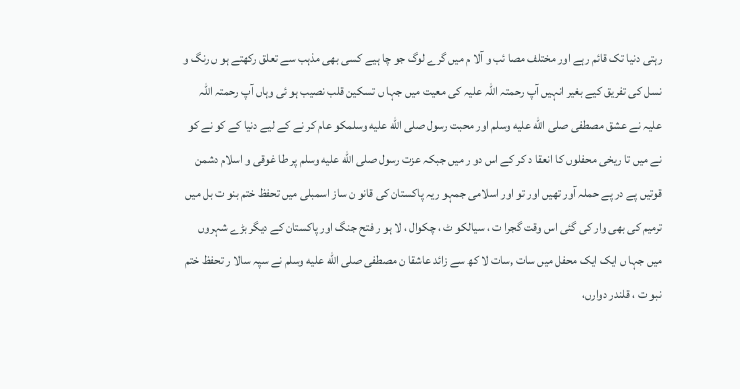رہتی دنیا تک قائم رہے اور مختلف مصا ئب و آلا م میں گرے لوگ جو چا ہیے کسی بھی مذہب سے تعلق رکھتے ہو ں رنگ و نسل کی تفریق کیے بغیر انہیں آپ رحمتہ اللہ علیہ کی معیت میں جہا ں تسکین قلب نصیب ہو ئی وہاں آپ رحمتہ اللہ علیہ نے عشق مصطفی صلى الله عليه وسلم اور محبت رسول صلى الله عليه وسلمکو عام کر نے کے لیے دنیا کے کو نے کو نے میں تا ریخی محفلوں کا انعقا د کر کے اس دو ر میں جبکہ عزت رسول صلى الله عليه وسلم پر طا غوقی و اسلام دشمن قوتیں پے در پے حملہ آور تھیں اور تو اور اسلامی جمہو ریہ پاکستان کی قانو ن ساز اسمبلی میں تحفظ ختم بنو ت بل میں ترمیم کی بھی وار کی گئی اس وقت گجرا ت ، سیالکو ٹ ، چکوال ، لا ہو ر فتح جنگ اور پاکستان کے دیگر بڑے شہروں میں جہا ں ایک ایک محفل میں سات ,سات لا کھ سے زائد عاشقا ن مصطفی صلى الله عليه وسلم نے سپہ سالا ر تحفظ ختم نبو ت ، قلندر دوارں،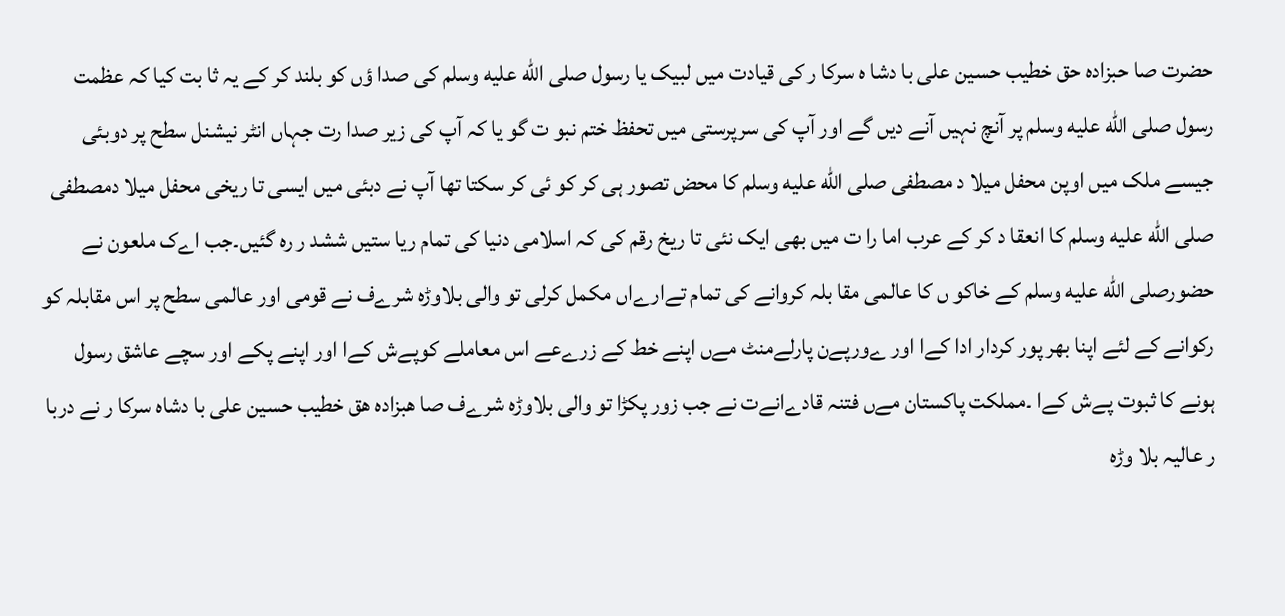حضرت صا حبزادہ حق خطیب حسین علی با دشا ہ سرکا ر کی قیادت میں لبیک یا رسول صلى الله عليه وسلم کی صدا ؤں کو بلند کر کے یہ ثا بت کیا کہ عظمت رسول صلى الله عليه وسلم پر آنچ نہیں آنے دیں گے اور آپ کی سرپرستی میں تحفظ ختم نبو ت گو یا کہ آپ کی زیر صدا رت جہاں انٹر نیشنل سطح پر دوبئی جیسے ملک میں اوپن محفل میلا د مصطفی صلى الله عليه وسلم کا محض تصور ہی کر کو ئی کر سکتا تھا آپ نے دبئی میں ایسی تا ریخی محفل میلا دمصطفی صلى الله عليه وسلم کا انعقا د کر کے عرب اما را ت میں بھی ایک نئی تا ریخ رقم کی کہ اسلامی دنیا کی تمام ریا ستیں ششد ر رہ گئیں۔جب اےک ملعون نے حضورصلى الله عليه وسلم کے خاکو ں کا عالمی مقا بلہ کروانے کی تمام تےارےاں مکمل کرلی تو والی بلاوڑہ شرےف نے قومی اور عالمی سطح پر اس مقابلہ کو رکوانے کے لئے اپنا بھر پور کردار ادا کےا اور ےورپےن پارلےمنٹ مےں اپنے خط کے زرےعے اس معاملے کوپےش کےا اور اپنے پکے اور سچے عاشق رسول ہونے کا ثبوت پےش کےا ۔مملکت پاکستان مےں فتنہ قادےانےت نے جب زور پکڑا تو والی بلاوڑہ شرےف صا ھبزادہ ھق خطیب حسین علی با دشاہ سرکا ر نے دربا ر عالیہ بلا وڑہ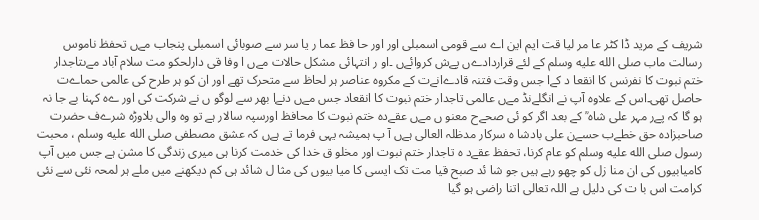شریف کے مرید ڈا کٹر عا مر لیا قت ایم این اے سے قومی اسمبلی اور اور حا فظ عما ر یا سر سے صوبائی اسمبلی پنجاب مےں تحفظ ناموس رسالت ماب صلى الله عليه وسلم کے لئے قراردادےں پےش کروائےں ۔او ر انتہائی مشکل حالات مےں ا وفا قی دارلحکو مت سلام آباد مےںتاجدار ختم نبوت کا نفرنس کا انقعا د کےا جس وقت فتنہ قادےانےت کے مکروہ عناصر ہر لحاظ سے متحرک تھے اور ان کو ہر طرح کی عالمی حماےت حاصل تھی۔اس کے علاوہ آپ نے انگلےنڈ مےں عالمی تاجدار ختم نبوت کا انقعاد جس مےں دنےا بھر سے لوگو ں نے شرکت کی اور ےہ کہنا بے جا نہ ہو گا کہ پےر مہر علی شاہ ؒ کے بعد اگر کو ئی صحےح معنو ں مےں عقےدہ ختم نبوت کا محافظ اورسپہ سالار ہے تو وہ والی بلاوڑہ شرےف حضرت صاحبزادہ حق خطےب حسےن علی بادشا ہ سرکار مدظلہ العالی ہےں آ پ ہمیشہ یہی فرما تے ہےں کہ عشق مصطفی صلى الله عليه وسلم ، محبت رسول صلى الله عليه وسلم کو عام کرنا، تحفظ عقےد ہ تاجدار ختم نبوت اور مخلو ق خدا کی خدمت کرنا ہی میری زندگی کا مشن ہے جس میں آپ کامیابیوں کی ان منا زل کو چھو رہے ہیں جو شا ئد صبح قیا مت تک ایسی کا میا بیوں کی مثا ل شائد ہی کم دیکھنے میں ملے ہر لمحہ نئی سے نئی کرامت اس با ت کی دلیل ہے اللہ تعالی اتنا راضی ہو گیا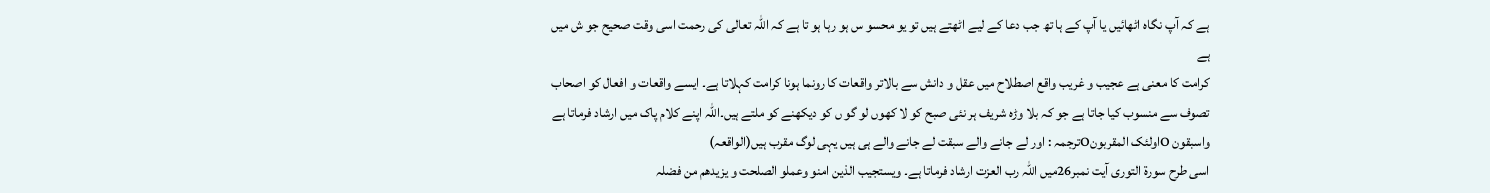ہے کہ آپ نگاہ اٹھائیں یا آپ کے ہا تھ جب دعا کے لیے اٹھتے ہیں تو یو محسو س ہو رہا ہو تا ہے کہ اللہ تعالی کی رحمت اسی وقت صحیح جو ش میں ہے
کرامت کا معنی ہے عجیب و غریب واقع اصطلاح میں عقل و دانش سے بالاتر واقعات کا رونما ہونا کرامت کہلاتا ہے۔ ایسے واقعات و افعال کو اصحاب تصوف سے منسوب کیا جاتا ہے جو کہ بلا وڑہ شریف ہر نئی صبح کو لا کھوں لو گو ں کو دیکھنے کو ملتے ہیں۔اللہ اپنے کلام پاک میں ارشاد فرماتا ہے واسبقون Oاولئک المقربونOترجمہ : اور لے جانے والے سبقت لے جانے والے ہی ہیں یہی لوگ مقرب ہیں(الواقعہ)
اسی طرح سورة التوری آیت نمبر26میں اللہ رب العزت ارشاد فرماتا ہے۔ ویستجیب الذین امنو وعملو الصلحت و یزیدھم من فضلہ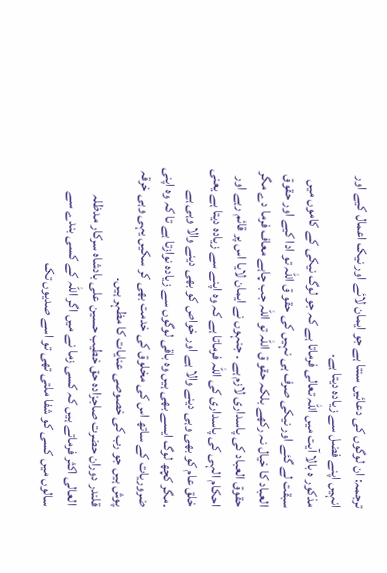ترجمہ: ان لوگوں کی دعائیں سنتا ہے جو ایمان لائے اور نیک اعمال کیے اور انہیں اپنے فضل سے زیادہ دیتا ہے۔
مذکور ہ بالا آیت میں اللہ تعالی فرماتا ہے کہ جو لوگ نیکی کے کاموں میں سبقت لے گئے اور نیکی صرف ہی نہیں کی حقو ق اللہ تو ادا کیے اور حقوق العباد کا خیال نہ رکھے بلکہ حقو ق اللہ تو اللہ جب چاہے معاف فرما دے مگر حقوق العباد کی پاسداری لازم ہے ۔ جنہوں نے ایمان لایا اس پر قائم رہے اور احکام الہی کی پاسداری کی اللہ فرماتا ہے کہ وہ اپنے سے زیادہ دیتا ہے یعنی خلق عام کو بھی وہی دینے والا ہے اور خواص کو بھی دینے والا وہی ہے ۔مگر کچھ لوگ ایسے بھی ہیں وہ باقی لوگوں سے زیادہ نوازتا ہے تا کہ وہ اپنی ضروریات کے ساتھ اس کی مخلوق کی خدمت بھی کر سکیں یہی وہی خرقہ پوش ہیں جو رب کی خصوصی عنایات کا مظہر ہیں۔
قلندر دوران حضرت صاجزادہ حق خطیب حسین علی بادشاہ سرکار مدظلہ العالی اکثر فرماتے ہیں کہ کسی زما نے میں اگر اللہ کے کسی بندے سے سالوں میں کسی کو شفا ملتی تھی تو اسے صدیوں تک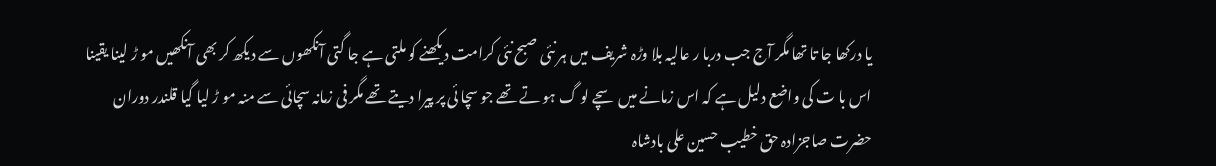یا درکھا جا تا تھا مگر آج جب دربا ر عالیہ بلا وڑہ شریف میں ہر نئی صبح نئی کرامت دیکھنے کو ملتی ہے جا گتی آنکھوں سے دیکھ کر بھی آنکھیں مو ڑ لینا یقینا اس با ت کی واضع دلیل ہے کہ اس زمانے میں سچے لو گ ہو تے تھے جو سچا ئی پر پیرا دیتے تھے مگر فی زمانہ سچائی سے منہ مو ڑ لیا گیا قلندر دوران حضرت صاجزادہ حق خطیب حسین علی بادشاہ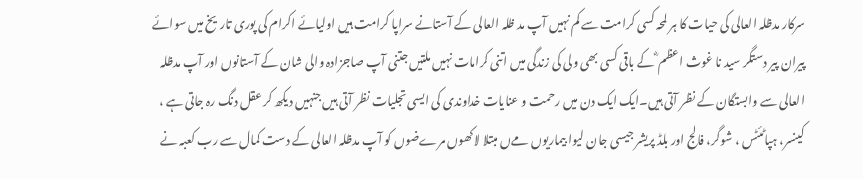سرکار مدظلہ العالی کی حیات کا ہر لمحہ کسی کرامت سے کم نہیں آپ مد ظلہ العالی کے آستانے سراپا کرامت ہیں اولیائے اکرام کی پوری تاریخ میں سوائے پیران پیر دستگر سید نا غوث اعظم ؓ کے باقی کسی بھی ولی کی زندگی میں اتنی کرامات نہیں ملتیں جتنی آپ صاجزادہ والی شان کے آستانوں اور آپ مدظلہ العالی سے وابستگان کے نظر آتی ہیں۔ایک ایک دن میں رحمت و عنایات خداوندی کی ایسی تجلیات نظر آتی ہیں جنہیں دیکھ کر عقل دنگ رہ جاتی ہے ، کینسر، ہپاٹئٹس ، شوگر، فالج اور بلڈ پریشر جیسی جان لیوا بیماریوں مےں مبتلا لاکھوں مرےضوں کو آپ مدظلہ العالی کے دست کمال سے رب کعبہ نے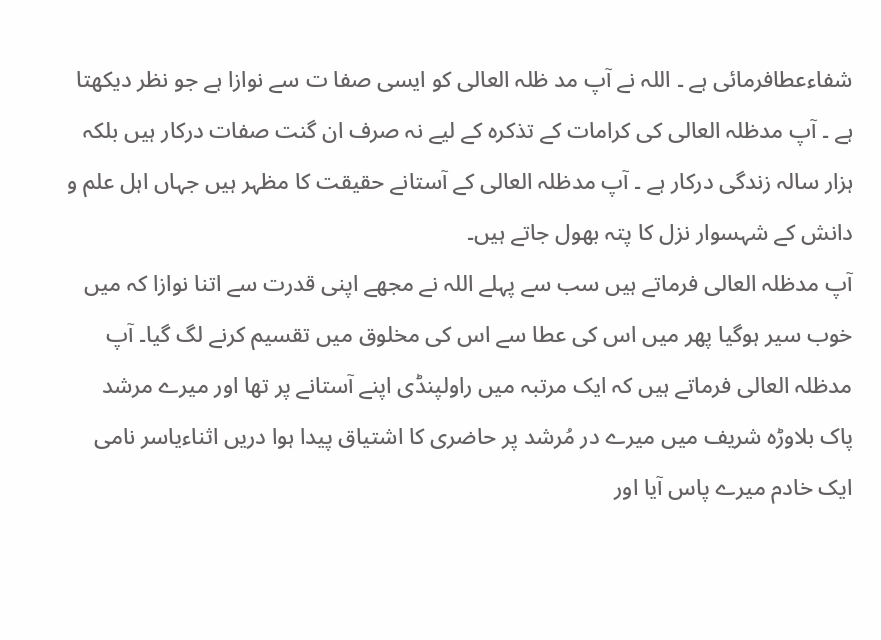شفاءعطافرمائی ہے ۔ اللہ نے آپ مد ظلہ العالی کو ایسی صفا ت سے نوازا ہے جو نظر دیکھتا ہے ۔ آپ مدظلہ العالی کی کرامات کے تذکرہ کے لیے نہ صرف ان گنت صفات درکار ہیں بلکہ ہزار سالہ زندگی درکار ہے ۔ آپ مدظلہ العالی کے آستانے حقیقت کا مظہر ہیں جہاں اہل علم و دانش کے شہسوار نزل کا پتہ بھول جاتے ہیں۔
آپ مدظلہ العالی فرماتے ہیں سب سے پہلے اللہ نے مجھے اپنی قدرت سے اتنا نوازا کہ میں خوب سیر ہوگیا پھر میں اس کی عطا سے اس کی مخلوق میں تقسیم کرنے لگ گیا۔ آپ مدظلہ العالی فرماتے ہیں کہ ایک مرتبہ میں راولپنڈی اپنے آستانے پر تھا اور میرے مرشد پاک بلاوڑہ شریف میں میرے در مُرشد پر حاضری کا اشتیاق پیدا ہوا دریں اثناءیاسر نامی ایک خادم میرے پاس آیا اور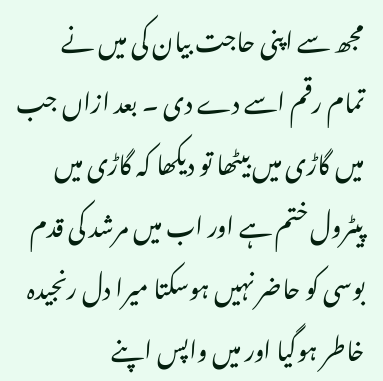مجھ سے اپنی حاجت بیان کی میں نے تمام رقم اسے دے دی ۔ بعد ازاں جب میں گاڑی میں بیٹھا تو دیکھا کہ گاڑی میں پیٹرول ختم ہے اور اب میں مرشد کی قدم بوسی کو حاضر نہیں ہوسکتا میرا دل رنجیدہ خاطر ہوگیا اور میں واپس اپنے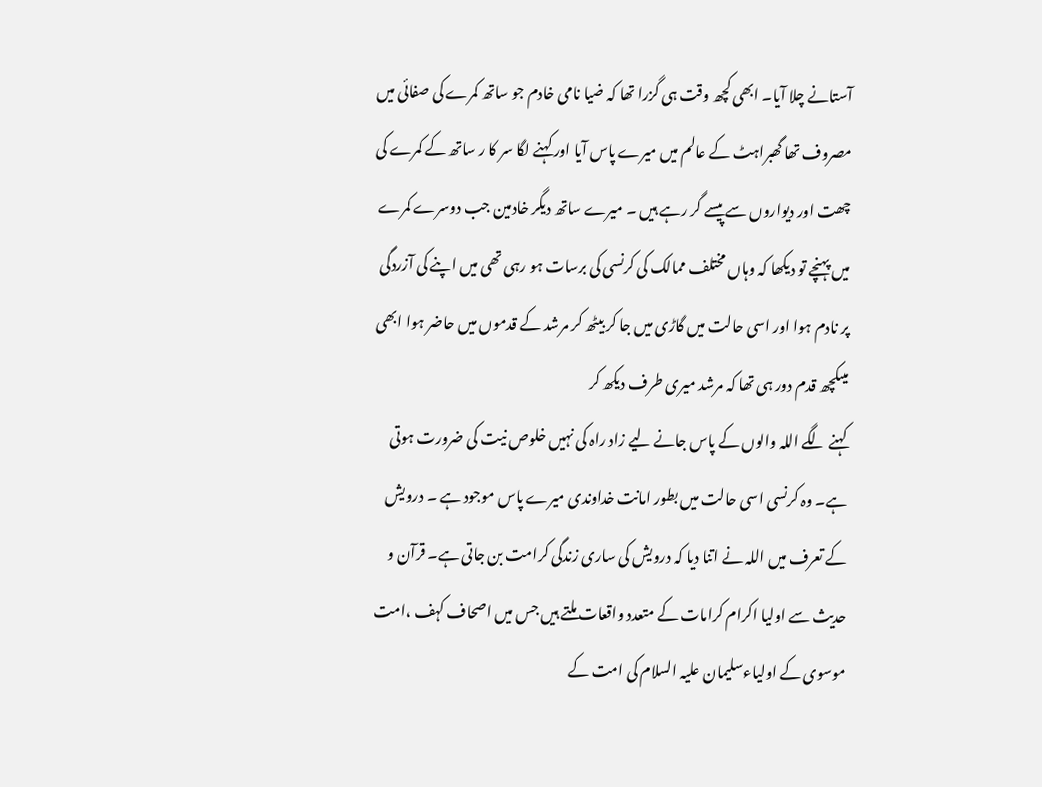آستانے چلا آیا۔ ابھی کچھ وقت ہی گزرا تھا کہ ضیا نامی خادم جو ساتھ کمرے کی صفائی میں مصروف تھا گھبراہٹ کے عالم میں میرے پاس آیا اور کہنے لگا سر کا ر ساتھ کے کمرے کی چھت اور دیواروں سے پیسے گر رہے ہیں ۔ میرے ساتھ دیگر خادمین جب دوسرے کمرے میں پہنچے تو دیکھا کہ وہاں مختلف ممالک کی کرنسی کی برسات ہو رہی تھی میں اپنے کی آزردگی پر نادم ہوا اور اسی حالت میں گاڑی میں جا کر بیٹھ کر مرشد کے قدموں میں حاضر ہوا ابھی میںکچھ قدم دور ہی تھا کہ مرشد میری طرف دیکھ کر
کہنے لگے اللہ والوں کے پاس جانے لیے زاد راہ کی نہیں خلوص نیت کی ضرورت ہوتی ہے۔ وہ کرنسی اسی حالت میں بطور امانت خداوندی میرے پاس موجود ہے ۔ درویش کے تعرف میں اللہ نے اتنا دیا کہ درویش کی ساری زندگی کرامت بن جاتی ہے۔ قرآن و حدیث سے اولیا اکرام کرامات کے متعدد واقعات ملتے ہیں جس میں اصحاف کہف ،امت موسوی کے اولیاءسلیمان علیہ السلام کی امت کے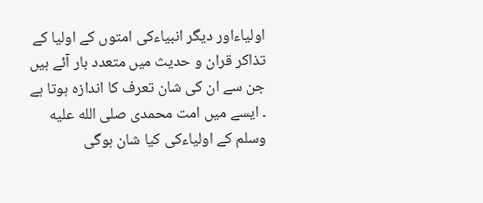اولیاءاور دیگر انبیاءکی امتوں کے اولیا کے تذاکر قران و حدیث میں متعدد بار آئے ہیں جن سے ان کی شان تعرف کا اندازہ ہوتا ہے ۔ ایسے میں امت محمدی صلى الله عليه وسلم کے اولیاءکی کیا شان ہوگی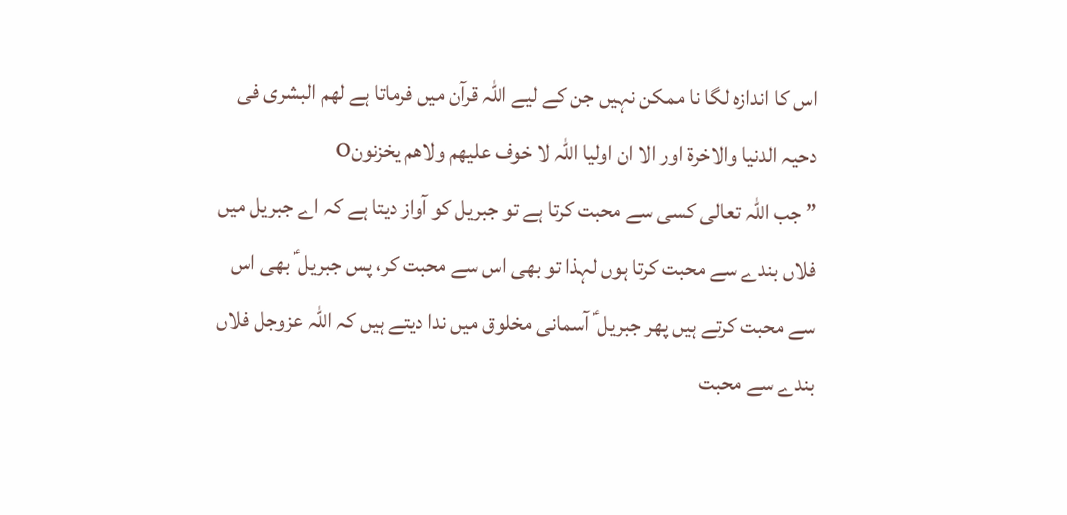اس کا اندازہ لگا نا ممکن نہیں جن کے لیے اللہ قرآن میں فرماتا ہے لھم البشری فی دحیہ الدنیا والاخرة اور الا ان اولیا اللہ لا خوف علیھم ولاھم یخزنونO
” جب اللہ تعالی کسی سے محبت کرتا ہے تو جبریل کو آواز دیتا ہے کہ اے جبریل میں فلاں بندے سے محبت کرتا ہوں لہذا تو بھی اس سے محبت کر، پس جبریل ؑ بھی اس سے محبت کرتے ہیں پھر جبریل ؑ آسمانی مخلوق میں ندا دیتے ہیں کہ اللہ عزوجل فلاں بندے سے محبت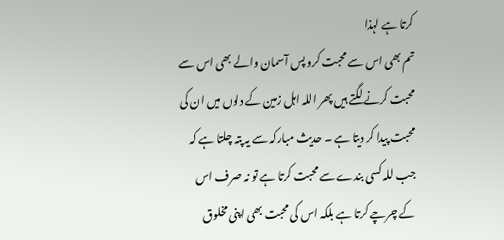کرتا ہے لہذا
تم بھی اس سے محبت کرو پس آسمان والے بھی اس سے محبت کرنے لگتے ہیں پھر اللہ اہل زمین کے دلوں میں ان کی محبت پیدا کر دیتا ہے ۔ حدیث مبارکہ سے یہ پتہ چلتا ہے کہ جب للہ کسی بندے سے محبت کرتا ہے تو نہ صرف اس کے چرچے کرتا ہے بلکہ اس کی محبت بھی اپنی مخلوق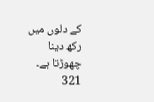کے دلوں میں رکھ دینا چھوڑتا ہے۔
321